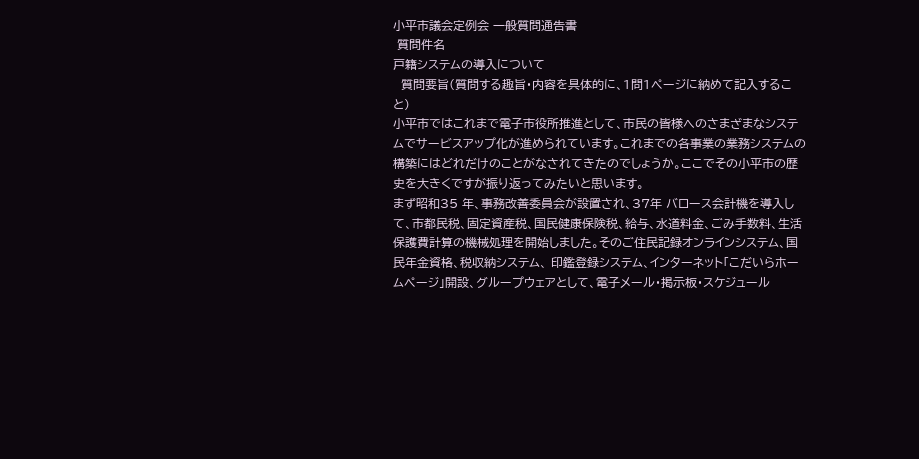小平市議会定例会 一般質問通告書
 質問件名
戸籍システムの導入について
  質問要旨(質問する趣旨・内容を具体的に、1問1ページに納めて記入すること)
小平市ではこれまで電子市役所推進として、市民の皆様へのさまざまなシステムでサービスアップ化が進められています。これまでの各事業の業務システムの構築にはどれだけのことがなされてきたのでしょうか。ここでその小平市の歴史を大きくですが振り返ってみたいと思います。
まず昭和35 年、事務改善委員会が設置され、37年 バロース会計機を導入して、市都民税、固定資産税、国民健康保険税、給与、水道料金、ごみ手数料、生活保護費計算の機械処理を開始しました。そのご住民記録オンラインシステム、国民年金資格、税収納システム、 印鑑登録システム、インターネット「こだいらホームページ」開設、グループウェアとして、電子メール・掲示板・スケジュール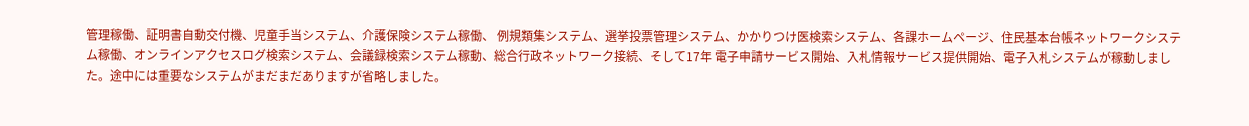管理稼働、証明書自動交付機、児童手当システム、介護保険システム稼働、 例規類集システム、選挙投票管理システム、かかりつけ医検索システム、各課ホームページ、住民基本台帳ネットワークシステム稼働、オンラインアクセスログ検索システム、会議録検索システム稼動、総合行政ネットワーク接続、そして17年 電子申請サービス開始、入札情報サービス提供開始、電子入札システムが稼動しました。途中には重要なシステムがまだまだありますが省略しました。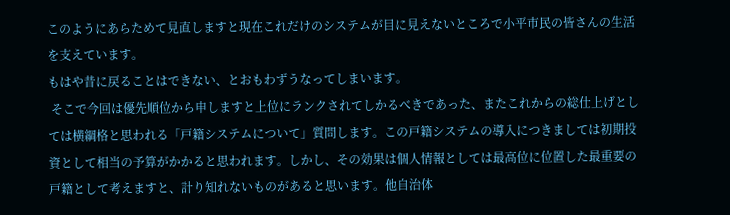このようにあらためて見直しますと現在これだけのシステムが目に見えないところで小平市民の皆さんの生活を支えています。
もはや昔に戻ることはできない、とおもわずうなってしまいます。
 そこで今回は優先順位から申しますと上位にランクされてしかるべきであった、またこれからの総仕上げとしては横綱格と思われる「戸籍システムについて」質問します。この戸籍システムの導入につきましては初期投資として相当の予算がかかると思われます。しかし、その効果は個人情報としては最高位に位置した最重要の戸籍として考えますと、計り知れないものがあると思います。他自治体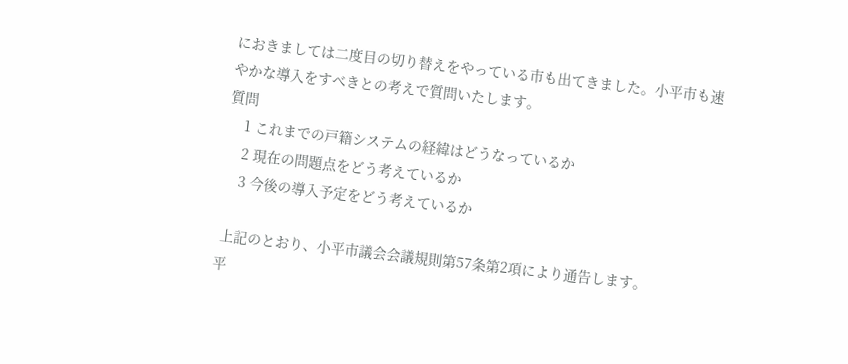におきましては二度目の切り替えをやっている市も出てきました。小平市も速やかな導入をすべきとの考えで質問いたします。
質問
    1 これまでの戸籍システムの経緯はどうなっているか
    2 現在の問題点をどう考えているか
    3 今後の導入予定をどう考えているか

 上記のとおり、小平市議会会議規則第57条第2項により通告します。
平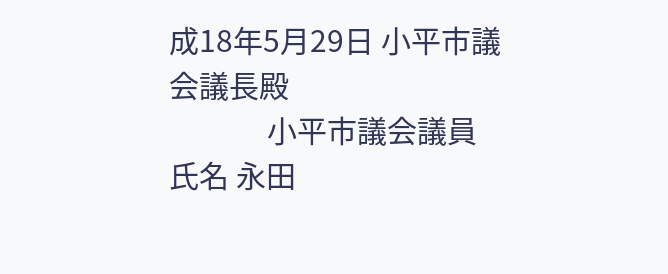成18年5月29日 小平市議会議長殿
              小平市議会議員 氏名 永田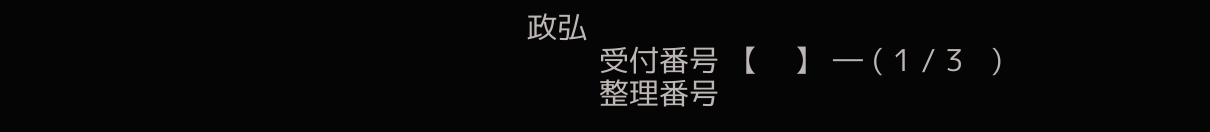政弘
        受付番号 【    】 ― ( 1 / 3   )
        整理番号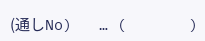(通しNo)   … (       )